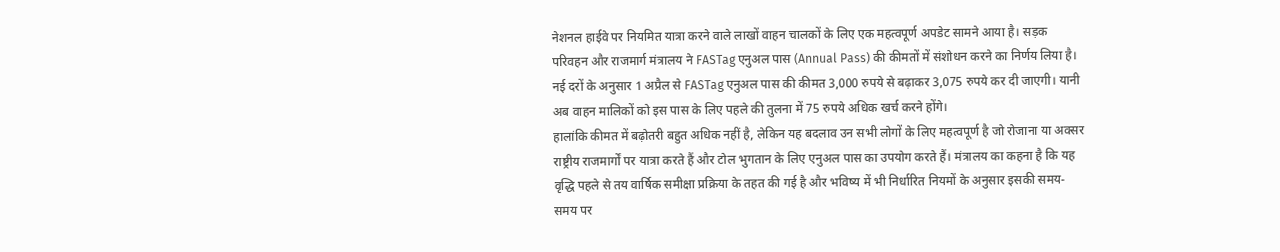नेशनल हाईवे पर नियमित यात्रा करने वाले लाखों वाहन चालकों के लिए एक महत्वपूर्ण अपडेट सामने आया है। सड़क परिवहन और राजमार्ग मंत्रालय ने FASTag एनुअल पास (Annual Pass) की कीमतों में संशोधन करने का निर्णय लिया है। नई दरों के अनुसार 1 अप्रैल से FASTag एनुअल पास की कीमत 3,000 रुपये से बढ़ाकर 3,075 रुपये कर दी जाएगी। यानी अब वाहन मालिकों को इस पास के लिए पहले की तुलना में 75 रुपये अधिक खर्च करने होंगे।
हालांकि कीमत में बढ़ोतरी बहुत अधिक नहीं है, लेकिन यह बदलाव उन सभी लोगों के लिए महत्वपूर्ण है जो रोजाना या अक्सर राष्ट्रीय राजमार्गों पर यात्रा करते हैं और टोल भुगतान के लिए एनुअल पास का उपयोग करते हैं। मंत्रालय का कहना है कि यह वृद्धि पहले से तय वार्षिक समीक्षा प्रक्रिया के तहत की गई है और भविष्य में भी निर्धारित नियमों के अनुसार इसकी समय-समय पर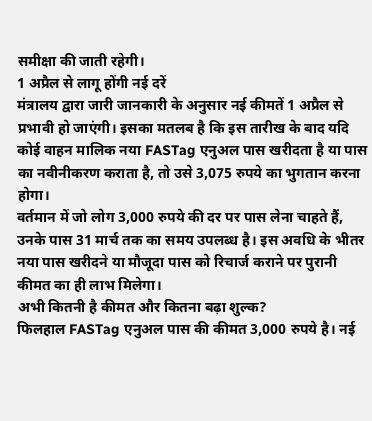समीक्षा की जाती रहेगी।
1 अप्रैल से लागू होंगी नई दरें
मंत्रालय द्वारा जारी जानकारी के अनुसार नई कीमतें 1 अप्रैल से प्रभावी हो जाएंगी। इसका मतलब है कि इस तारीख के बाद यदि कोई वाहन मालिक नया FASTag एनुअल पास खरीदता है या पास का नवीनीकरण कराता है, तो उसे 3,075 रुपये का भुगतान करना होगा।
वर्तमान में जो लोग 3,000 रुपये की दर पर पास लेना चाहते हैं, उनके पास 31 मार्च तक का समय उपलब्ध है। इस अवधि के भीतर नया पास खरीदने या मौजूदा पास को रिचार्ज कराने पर पुरानी कीमत का ही लाभ मिलेगा।
अभी कितनी है कीमत और कितना बढ़ा शुल्क?
फिलहाल FASTag एनुअल पास की कीमत 3,000 रुपये है। नई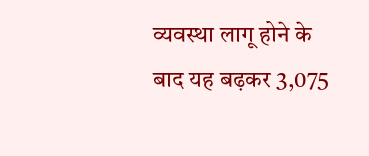व्यवस्था लागू होने के बाद यह बढ़कर 3,075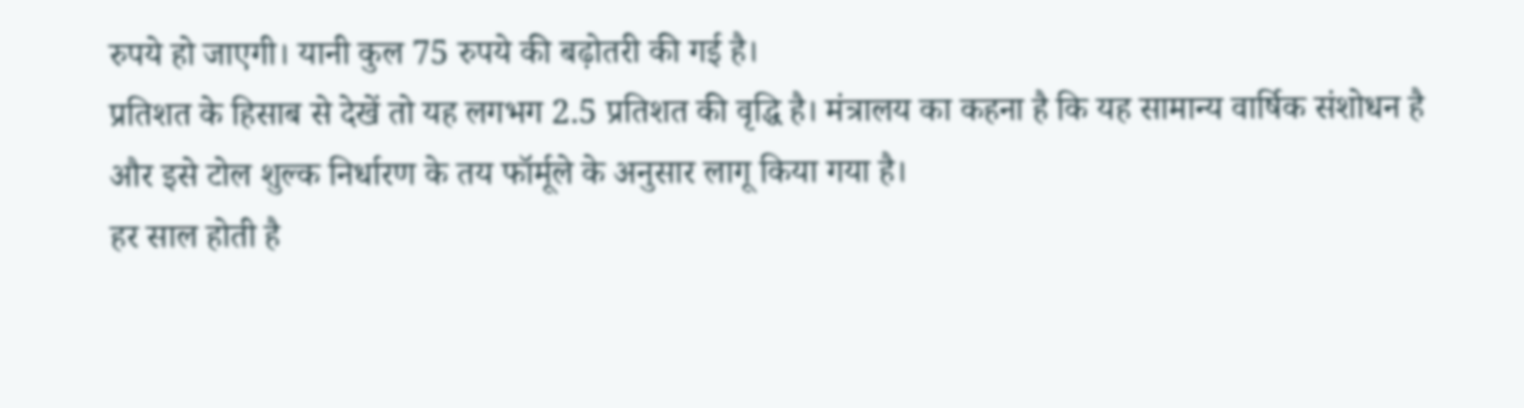रुपये हो जाएगी। यानी कुल 75 रुपये की बढ़ोतरी की गई है।
प्रतिशत के हिसाब से देखें तो यह लगभग 2.5 प्रतिशत की वृद्धि है। मंत्रालय का कहना है कि यह सामान्य वार्षिक संशोधन है और इसे टोल शुल्क निर्धारण के तय फॉर्मूले के अनुसार लागू किया गया है।
हर साल होती है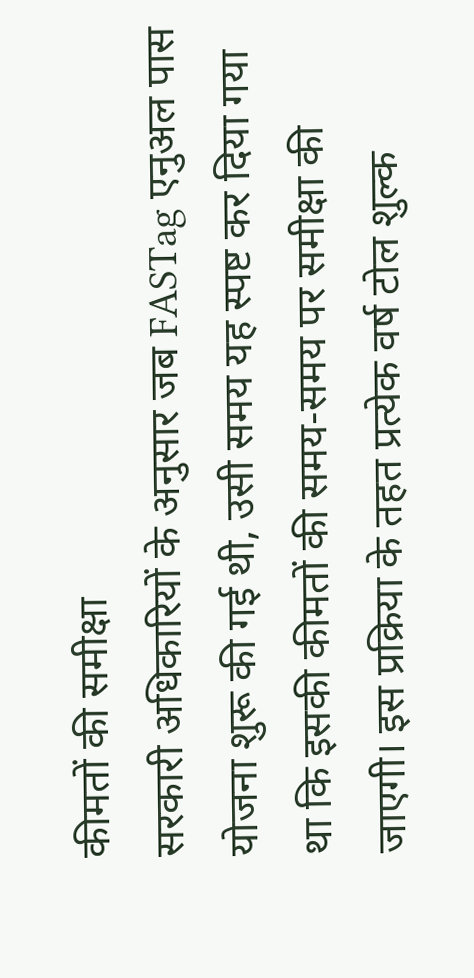कीमतों की समीक्षा
सरकारी अधिकारियों के अनुसार जब FASTag एनुअल पास योजना शुरू की गई थी, उसी समय यह स्पष्ट कर दिया गया था कि इसकी कीमतों की समय-समय पर समीक्षा की जाएगी। इस प्रक्रिया के तहत प्रत्येक वर्ष टोल शुल्क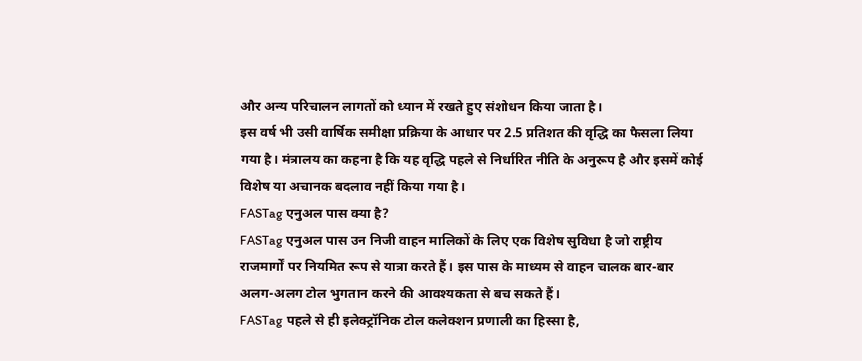और अन्य परिचालन लागतों को ध्यान में रखते हुए संशोधन किया जाता है।
इस वर्ष भी उसी वार्षिक समीक्षा प्रक्रिया के आधार पर 2.5 प्रतिशत की वृद्धि का फैसला लिया गया है। मंत्रालय का कहना है कि यह वृद्धि पहले से निर्धारित नीति के अनुरूप है और इसमें कोई विशेष या अचानक बदलाव नहीं किया गया है।
FASTag एनुअल पास क्या है?
FASTag एनुअल पास उन निजी वाहन मालिकों के लिए एक विशेष सुविधा है जो राष्ट्रीय राजमार्गों पर नियमित रूप से यात्रा करते हैं। इस पास के माध्यम से वाहन चालक बार-बार अलग-अलग टोल भुगतान करने की आवश्यकता से बच सकते हैं।
FASTag पहले से ही इलेक्ट्रॉनिक टोल कलेक्शन प्रणाली का हिस्सा है,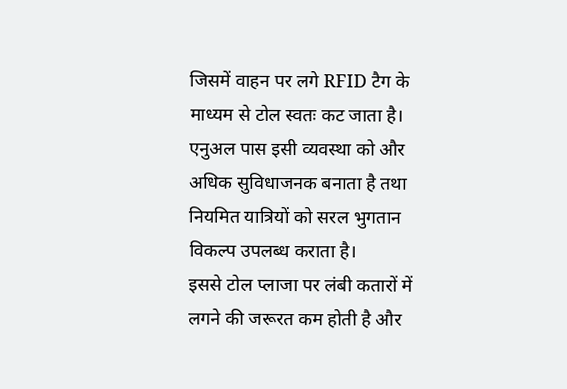जिसमें वाहन पर लगे RFID टैग के माध्यम से टोल स्वतः कट जाता है। एनुअल पास इसी व्यवस्था को और अधिक सुविधाजनक बनाता है तथा नियमित यात्रियों को सरल भुगतान विकल्प उपलब्ध कराता है।
इससे टोल प्लाजा पर लंबी कतारों में लगने की जरूरत कम होती है और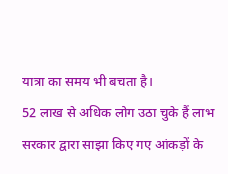यात्रा का समय भी बचता है।
52 लाख से अधिक लोग उठा चुके हैं लाभ
सरकार द्वारा साझा किए गए आंकड़ों के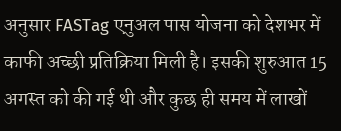अनुसार FASTag एनुअल पास योजना को देशभर में काफी अच्छी प्रतिक्रिया मिली है। इसकी शुरुआत 15 अगस्त को की गई थी और कुछ ही समय में लाखों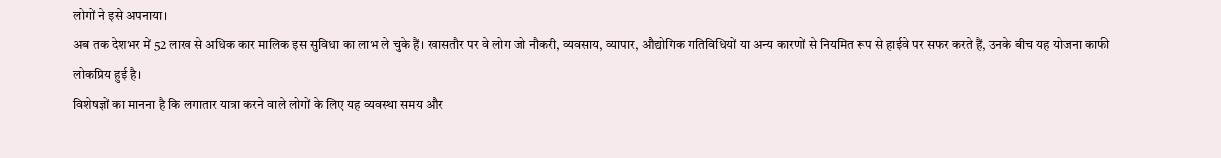लोगों ने इसे अपनाया।
अब तक देशभर में 52 लाख से अधिक कार मालिक इस सुविधा का लाभ ले चुके हैं। खासतौर पर वे लोग जो नौकरी, व्यवसाय, व्यापार, औद्योगिक गतिविधियों या अन्य कारणों से नियमित रूप से हाईवे पर सफर करते हैं, उनके बीच यह योजना काफी लोकप्रिय हुई है।
विशेषज्ञों का मानना है कि लगातार यात्रा करने वाले लोगों के लिए यह व्यवस्था समय और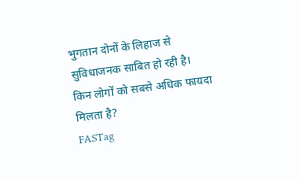भुगतान दोनों के लिहाज से सुविधाजनक साबित हो रही है।
किन लोगों को सबसे अधिक फायदा मिलता है?
FASTag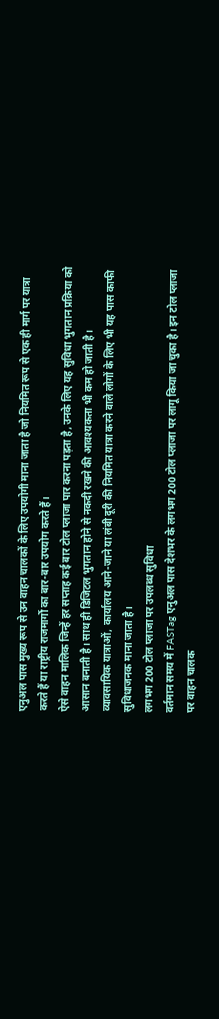एनुअल पास मुख्य रूप से उन वाहन चालकों के लिए उपयोगी माना जाता है जो नियमित रूप से एक ही मार्ग पर यात्रा करते हैं या राष्ट्रीय राजमार्गों का बार-बार उपयोग करते हैं।
ऐसे वाहन मालिक जिन्हें हर सप्ताह कई बार टोल प्लाजा पार करना पड़ता है, उनके लिए यह सुविधा भुगतान प्रक्रिया को आसान बनाती है। साथ ही डिजिटल भुगतान होने से नकदी रखने की आवश्यकता भी कम हो जाती है।
व्यावसायिक यात्राओं, कार्यालय आने-जाने या लंबी दूरी की नियमित यात्रा करने वाले लोगों के लिए भी यह पास काफी सुविधाजनक माना जाता है।
लगभग 200 टोल प्लाजा पर उपलब्ध सुविधा
वर्तमान समय में FASTag एनुअल पास देशभर के लगभग 200 टोल प्लाजा पर लागू किया जा चुका है। इन टोल प्लाजा पर वाहन चालक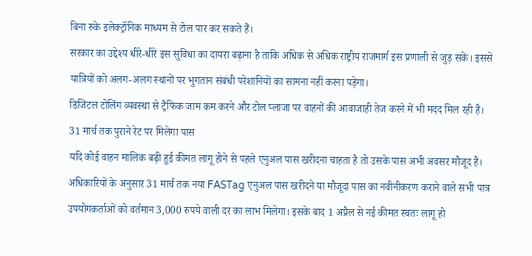बिना रुके इलेक्ट्रॉनिक माध्यम से टोल पार कर सकते हैं।
सरकार का उद्देश्य धीरे-धीरे इस सुविधा का दायरा बढ़ाना है ताकि अधिक से अधिक राष्ट्रीय राजमार्ग इस प्रणाली से जुड़ सकें। इससे यात्रियों को अलग-अलग स्थानों पर भुगतान संबंधी परेशानियों का सामना नहीं करना पड़ेगा।
डिजिटल टोलिंग व्यवस्था से ट्रैफिक जाम कम करने और टोल प्लाजा पर वाहनों की आवाजाही तेज करने में भी मदद मिल रही है।
31 मार्च तक पुराने रेट पर मिलेगा पास
यदि कोई वाहन मालिक बढ़ी हुई कीमत लागू होने से पहले एनुअल पास खरीदना चाहता है तो उसके पास अभी अवसर मौजूद है।
अधिकारियों के अनुसार 31 मार्च तक नया FASTag एनुअल पास खरीदने या मौजूदा पास का नवीनीकरण कराने वाले सभी पात्र उपयोगकर्ताओं को वर्तमान 3,000 रुपये वाली दर का लाभ मिलेगा। इसके बाद 1 अप्रैल से नई कीमत स्वतः लागू हो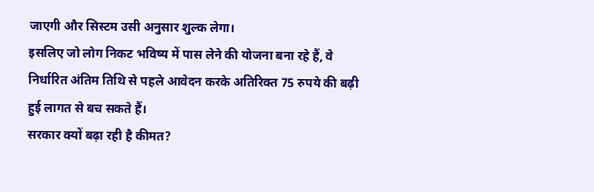जाएगी और सिस्टम उसी अनुसार शुल्क लेगा।
इसलिए जो लोग निकट भविष्य में पास लेने की योजना बना रहे हैं, वे निर्धारित अंतिम तिथि से पहले आवेदन करके अतिरिक्त 75 रुपये की बढ़ी हुई लागत से बच सकते हैं।
सरकार क्यों बढ़ा रही है कीमत?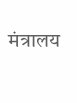मंत्रालय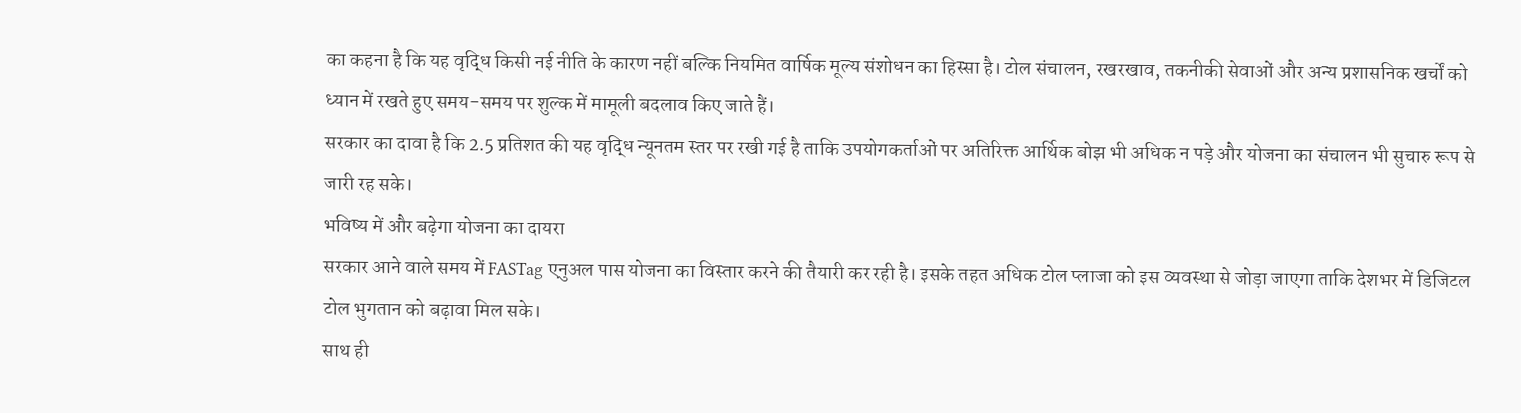का कहना है कि यह वृद्धि किसी नई नीति के कारण नहीं बल्कि नियमित वार्षिक मूल्य संशोधन का हिस्सा है। टोल संचालन, रखरखाव, तकनीकी सेवाओं और अन्य प्रशासनिक खर्चों को ध्यान में रखते हुए समय-समय पर शुल्क में मामूली बदलाव किए जाते हैं।
सरकार का दावा है कि 2.5 प्रतिशत की यह वृद्धि न्यूनतम स्तर पर रखी गई है ताकि उपयोगकर्ताओं पर अतिरिक्त आर्थिक बोझ भी अधिक न पड़े और योजना का संचालन भी सुचारु रूप से जारी रह सके।
भविष्य में और बढ़ेगा योजना का दायरा
सरकार आने वाले समय में FASTag एनुअल पास योजना का विस्तार करने की तैयारी कर रही है। इसके तहत अधिक टोल प्लाजा को इस व्यवस्था से जोड़ा जाएगा ताकि देशभर में डिजिटल टोल भुगतान को बढ़ावा मिल सके।
साथ ही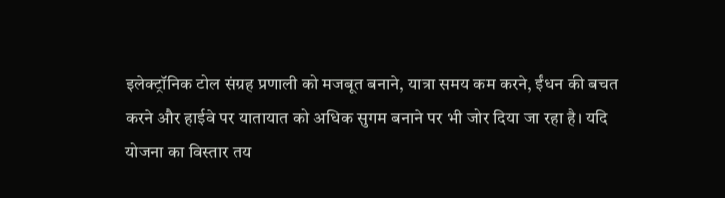इलेक्ट्रॉनिक टोल संग्रह प्रणाली को मजबूत बनाने, यात्रा समय कम करने, ईंधन की बचत करने और हाईवे पर यातायात को अधिक सुगम बनाने पर भी जोर दिया जा रहा है। यदि योजना का विस्तार तय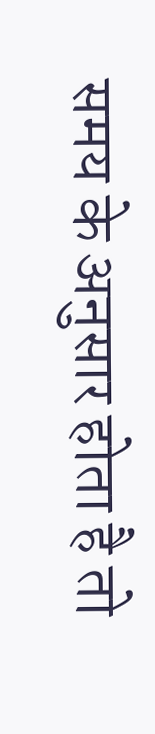समय के अनुसार होता है तो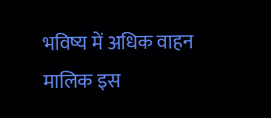भविष्य में अधिक वाहन मालिक इस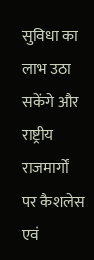सुविधा का लाभ उठा सकेंगे और राष्ट्रीय राजमार्गों पर कैशलेस एवं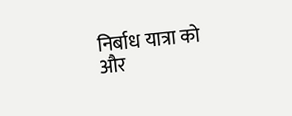निर्बाध यात्रा को और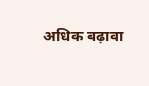अधिक बढ़ावा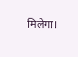मिलेगा।